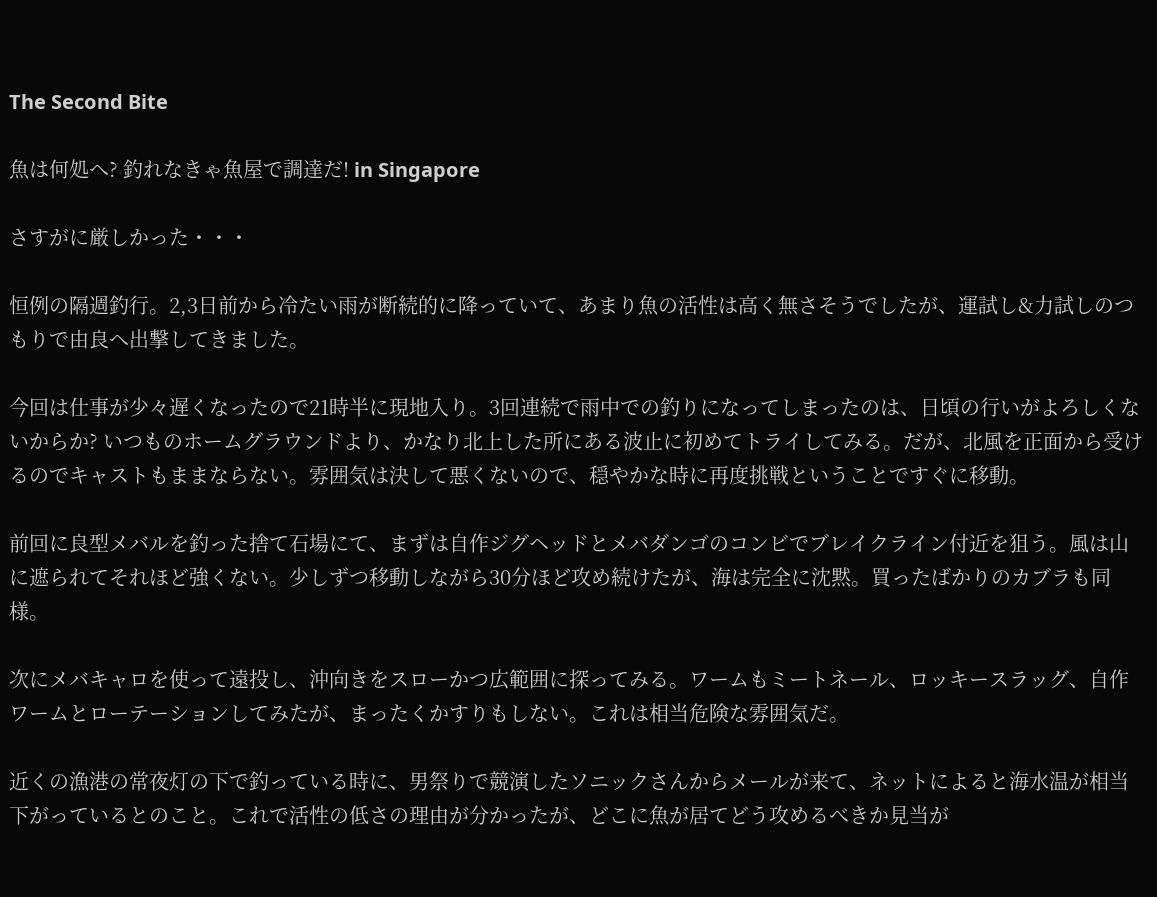The Second Bite

魚は何処へ? 釣れなきゃ魚屋で調達だ! in Singapore

さすがに厳しかった・・・

恒例の隔週釣行。2,3日前から冷たい雨が断続的に降っていて、あまり魚の活性は高く無さそうでしたが、運試し&力試しのつもりで由良へ出撃してきました。

今回は仕事が少々遅くなったので21時半に現地入り。3回連続で雨中での釣りになってしまったのは、日頃の行いがよろしくないからか? いつものホームグラウンドより、かなり北上した所にある波止に初めてトライしてみる。だが、北風を正面から受けるのでキャストもままならない。雰囲気は決して悪くないので、穏やかな時に再度挑戦ということですぐに移動。

前回に良型メバルを釣った捨て石場にて、まずは自作ジグヘッドとメバダンゴのコンビでブレイクライン付近を狙う。風は山に遮られてそれほど強くない。少しずつ移動しながら30分ほど攻め続けたが、海は完全に沈黙。買ったばかりのカブラも同様。

次にメバキャロを使って遠投し、沖向きをスローかつ広範囲に探ってみる。ワームもミートネール、ロッキースラッグ、自作ワームとローテーションしてみたが、まったくかすりもしない。これは相当危険な雰囲気だ。

近くの漁港の常夜灯の下で釣っている時に、男祭りで競演したソニックさんからメールが来て、ネットによると海水温が相当下がっているとのこと。これで活性の低さの理由が分かったが、どこに魚が居てどう攻めるべきか見当が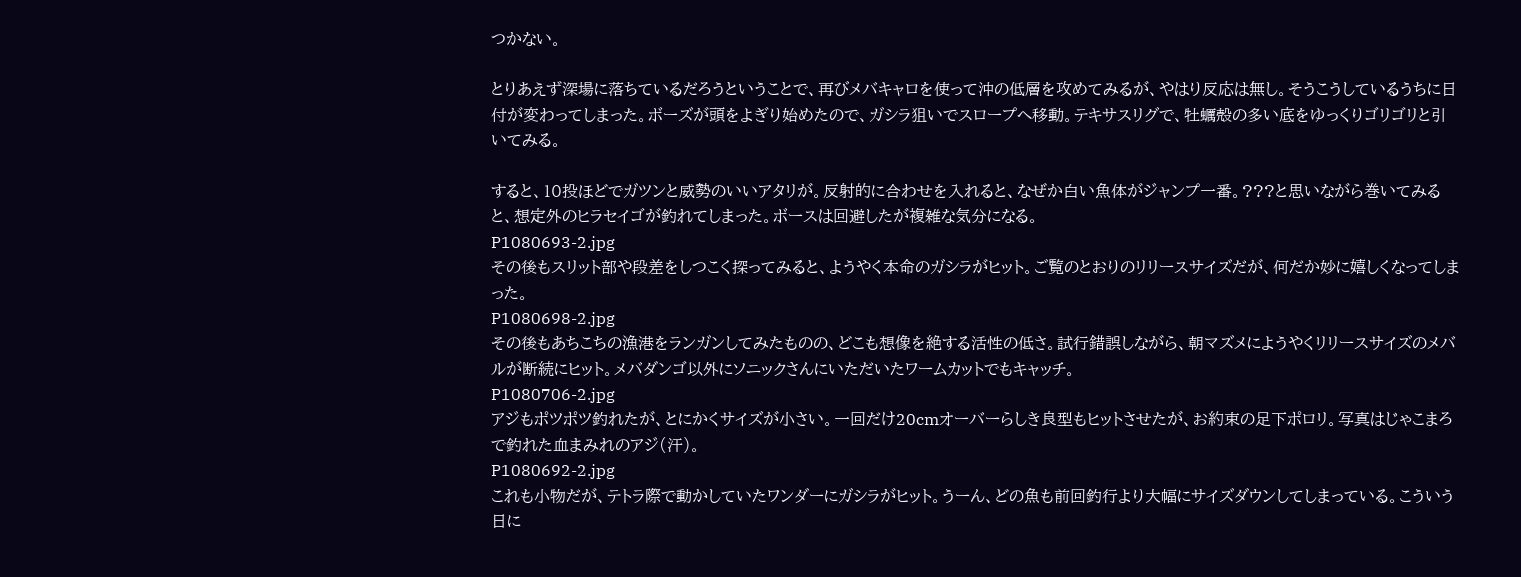つかない。

とりあえず深場に落ちているだろうということで、再びメバキャロを使って沖の低層を攻めてみるが、やはり反応は無し。そうこうしているうちに日付が変わってしまった。ボーズが頭をよぎり始めたので、ガシラ狙いでスロープへ移動。テキサスリグで、牡蠣殻の多い底をゆっくりゴリゴリと引いてみる。

すると、10投ほどでガツンと威勢のいいアタリが。反射的に合わせを入れると、なぜか白い魚体がジャンプ一番。???と思いながら巻いてみると、想定外のヒラセイゴが釣れてしまった。ボースは回避したが複雑な気分になる。
P1080693-2.jpg
その後もスリット部や段差をしつこく探ってみると、ようやく本命のガシラがヒット。ご覧のとおりのリリースサイズだが、何だか妙に嬉しくなってしまった。
P1080698-2.jpg
その後もあちこちの漁港をランガンしてみたものの、どこも想像を絶する活性の低さ。試行錯誤しながら、朝マズメにようやくリリースサイズのメバルが断続にヒット。メバダンゴ以外にソニックさんにいただいたワームカットでもキャッチ。
P1080706-2.jpg
アジもポツポツ釣れたが、とにかくサイズが小さい。一回だけ20cmオーバーらしき良型もヒットさせたが、お約束の足下ポロリ。写真はじゃこまろで釣れた血まみれのアジ(汗)。
P1080692-2.jpg
これも小物だが、テトラ際で動かしていたワンダーにガシラがヒット。うーん、どの魚も前回釣行より大幅にサイズダウンしてしまっている。こういう日に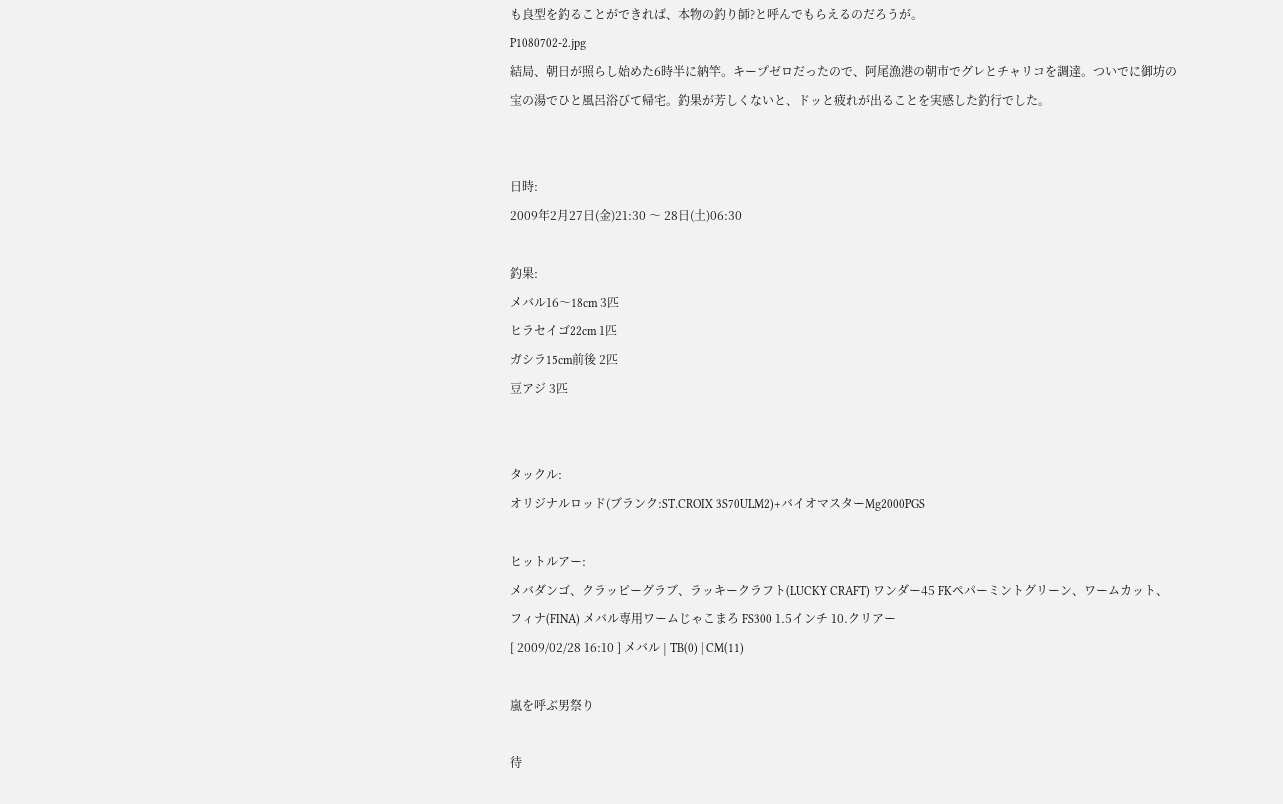も良型を釣ることができれば、本物の釣り師?と呼んでもらえるのだろうが。
P1080702-2.jpg
結局、朝日が照らし始めた6時半に納竿。キープゼロだったので、阿尾漁港の朝市でグレとチャリコを調達。ついでに御坊の宝の湯でひと風呂浴びて帰宅。釣果が芳しくないと、ドッと疲れが出ることを実感した釣行でした。


日時:
2009年2月27日(金)21:30 〜 28日(土)06:30

釣果:
メバル16〜18cm 3匹
ヒラセイゴ22cm 1匹
ガシラ15cm前後 2匹
豆アジ 3匹


タックル:
オリジナルロッド(ブランク:ST.CROIX 3S70ULM2)+バイオマスターMg2000PGS

ヒットルアー:
メバダンゴ、クラッピーグラブ、ラッキークラフト(LUCKY CRAFT) ワンダー45 FKペパーミントグリーン、ワームカット、フィナ(FINA) メバル専用ワームじゃこまろ FS300 1.5インチ 10.クリアー
[ 2009/02/28 16:10 ] メバル | TB(0) | CM(11)

嵐を呼ぶ男祭り

待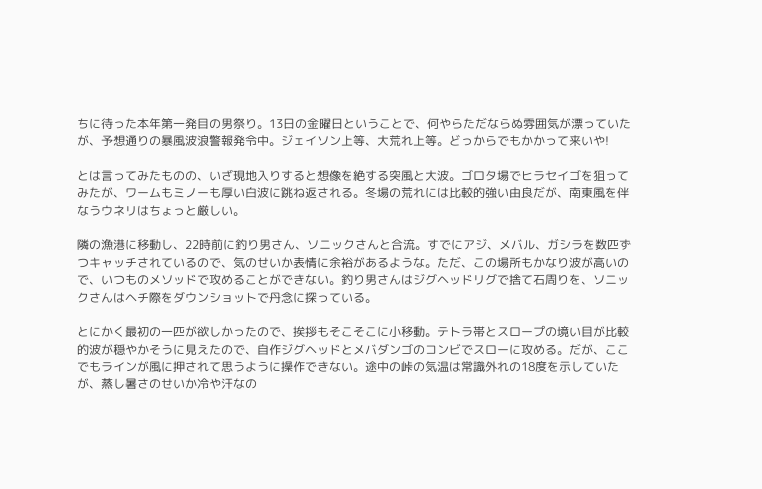ちに待った本年第一発目の男祭り。13日の金曜日ということで、何やらただならぬ雰囲気が漂っていたが、予想通りの暴風波浪警報発令中。ジェイソン上等、大荒れ上等。どっからでもかかって来いや!

とは言ってみたものの、いざ現地入りすると想像を絶する突風と大波。ゴロタ場でヒラセイゴを狙ってみたが、ワームもミノーも厚い白波に跳ね返される。冬場の荒れには比較的強い由良だが、南東風を伴なうウネリはちょっと厳しい。

隣の漁港に移動し、22時前に釣り男さん、ソニックさんと合流。すでにアジ、メバル、ガシラを数匹ずつキャッチされているので、気のせいか表情に余裕があるような。ただ、この場所もかなり波が高いので、いつものメソッドで攻めることができない。釣り男さんはジグヘッドリグで捨て石周りを、ソニックさんはヘチ際をダウンショットで丹念に探っている。

とにかく最初の一匹が欲しかったので、挨拶もそこそこに小移動。テトラ帯とスロープの境い目が比較的波が穏やかそうに見えたので、自作ジグヘッドとメバダンゴのコンビでスローに攻める。だが、ここでもラインが風に押されて思うように操作できない。途中の峠の気温は常識外れの18度を示していたが、蒸し暑さのせいか冷や汗なの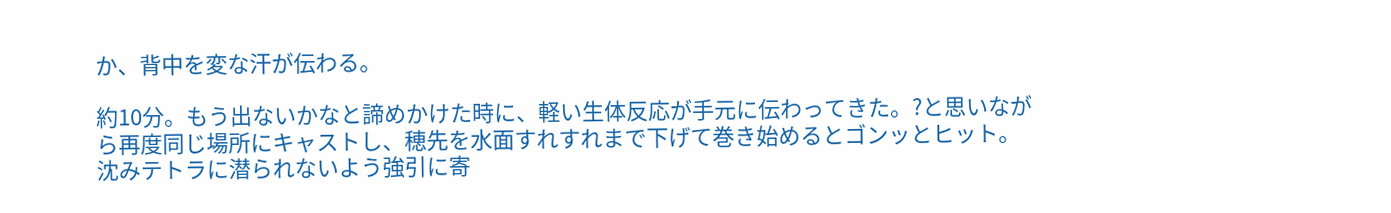か、背中を変な汗が伝わる。

約10分。もう出ないかなと諦めかけた時に、軽い生体反応が手元に伝わってきた。?と思いながら再度同じ場所にキャストし、穂先を水面すれすれまで下げて巻き始めるとゴンッとヒット。沈みテトラに潜られないよう強引に寄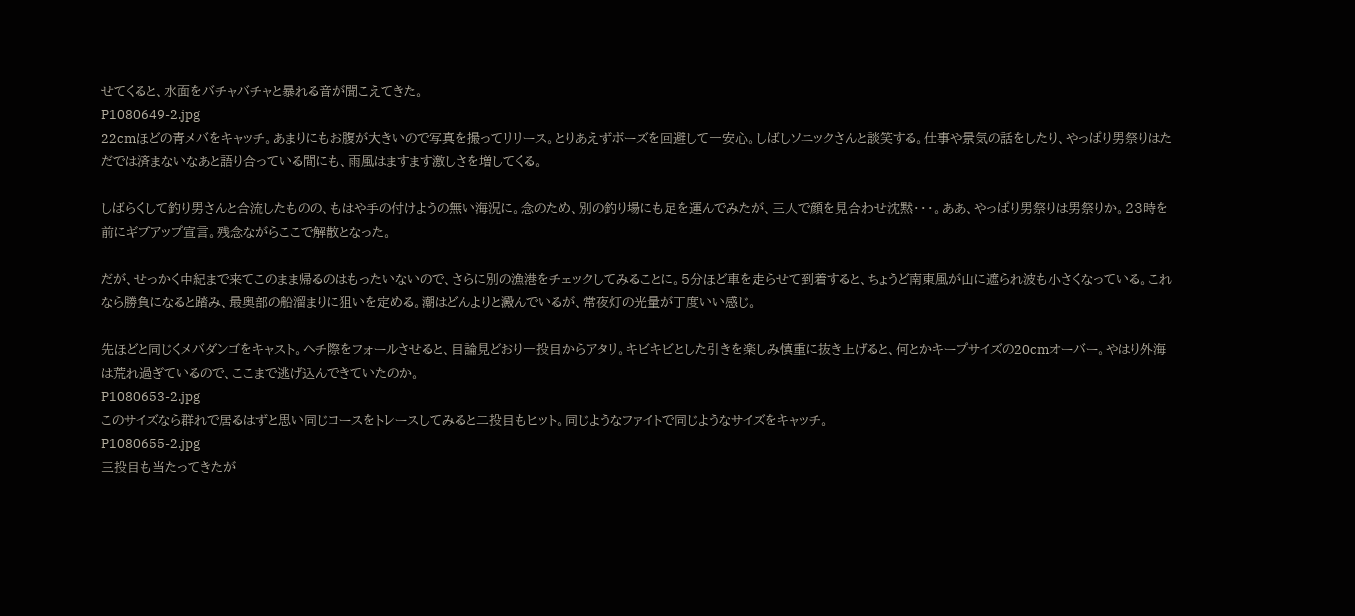せてくると、水面をバチャバチャと暴れる音が聞こえてきた。
P1080649-2.jpg
22cmほどの青メバをキャッチ。あまりにもお腹が大きいので写真を撮ってリリース。とりあえずボーズを回避して一安心。しばしソニックさんと談笑する。仕事や景気の話をしたり、やっぱり男祭りはただでは済まないなあと語り合っている間にも、雨風はますます激しさを増してくる。

しばらくして釣り男さんと合流したものの、もはや手の付けようの無い海況に。念のため、別の釣り場にも足を運んでみたが、三人で顔を見合わせ沈黙・・・。ああ、やっぱり男祭りは男祭りか。23時を前にギブアップ宣言。残念ながらここで解散となった。

だが、せっかく中紀まで来てこのまま帰るのはもったいないので、さらに別の漁港をチェックしてみることに。5分ほど車を走らせて到着すると、ちょうど南東風が山に遮られ波も小さくなっている。これなら勝負になると踏み、最奥部の船溜まりに狙いを定める。潮はどんよりと澱んでいるが、常夜灯の光量が丁度いい感じ。

先ほどと同じくメバダンゴをキャスト。ヘチ際をフォールさせると、目論見どおり一投目からアタリ。キビキビとした引きを楽しみ慎重に抜き上げると、何とかキープサイズの20cmオーバー。やはり外海は荒れ過ぎているので、ここまで逃げ込んできていたのか。
P1080653-2.jpg
このサイズなら群れで居るはずと思い同じコースをトレースしてみると二投目もヒット。同じようなファイトで同じようなサイズをキャッチ。
P1080655-2.jpg
三投目も当たってきたが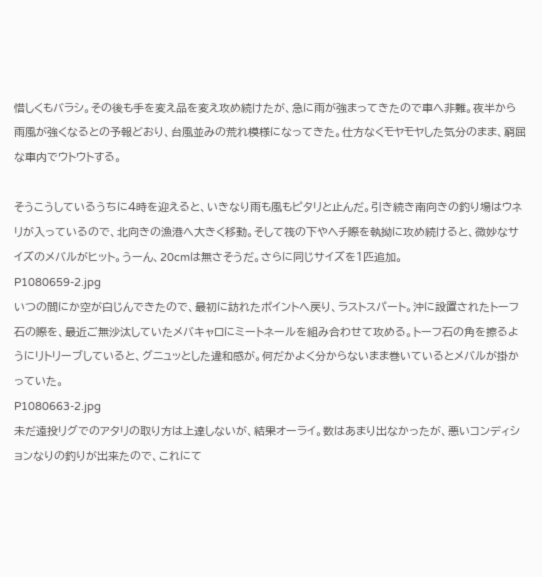惜しくもバラシ。その後も手を変え品を変え攻め続けたが、急に雨が強まってきたので車へ非難。夜半から雨風が強くなるとの予報どおり、台風並みの荒れ模様になってきた。仕方なくモヤモヤした気分のまま、窮屈な車内でウトウトする。

そうこうしているうちに4時を迎えると、いきなり雨も風もピタリと止んだ。引き続き南向きの釣り場はウネリが入っているので、北向きの漁港へ大きく移動。そして筏の下やヘチ際を執拗に攻め続けると、微妙なサイズのメバルがヒット。うーん、20cmは無さそうだ。さらに同じサイズを1匹追加。
P1080659-2.jpg
いつの間にか空が白じんできたので、最初に訪れたポイントへ戻り、ラストスパート。沖に設置されたトーフ石の際を、最近ご無沙汰していたメバキャロにミートネールを組み合わせて攻める。トーフ石の角を擦るようにリトリーブしていると、グニュッとした違和感が。何だかよく分からないまま巻いているとメバルが掛かっていた。
P1080663-2.jpg
未だ遠投リグでのアタリの取り方は上達しないが、結果オーライ。数はあまり出なかったが、悪いコンディションなりの釣りが出来たので、これにて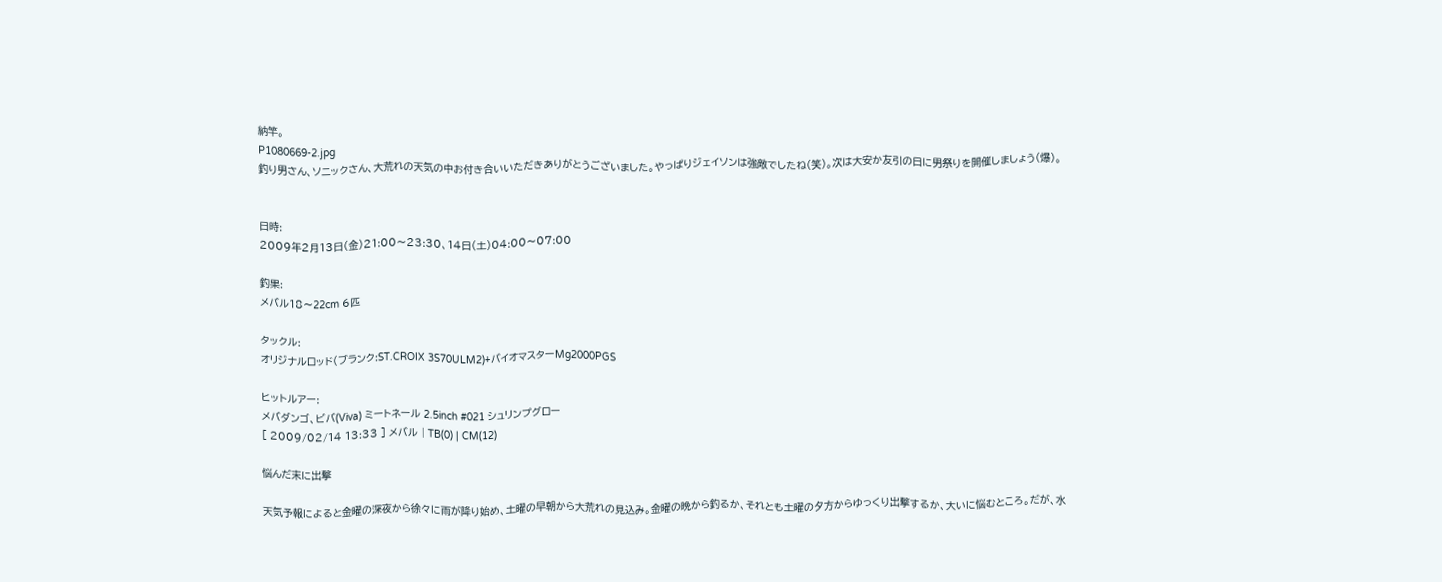納竿。
P1080669-2.jpg
釣り男さん、ソニックさん、大荒れの天気の中お付き合いいただきありがとうございました。やっぱりジェイソンは強敵でしたね(笑)。次は大安か友引の日に男祭りを開催しましょう(爆)。


日時:
2009年2月13日(金)21:00〜23:30、14日(土)04:00〜07:00

釣果:
メバル18〜22cm 6匹

タックル:
オリジナルロッド(ブランク:ST.CROIX 3S70ULM2)+バイオマスターMg2000PGS

ヒットルアー:
メバダンゴ、ビバ(Viva) ミートネール 2.5inch #021 シュリンプグロー
[ 2009/02/14 13:33 ] メバル | TB(0) | CM(12)

悩んだ末に出撃

天気予報によると金曜の深夜から徐々に雨が降り始め、土曜の早朝から大荒れの見込み。金曜の晩から釣るか、それとも土曜の夕方からゆっくり出撃するか、大いに悩むところ。だが、水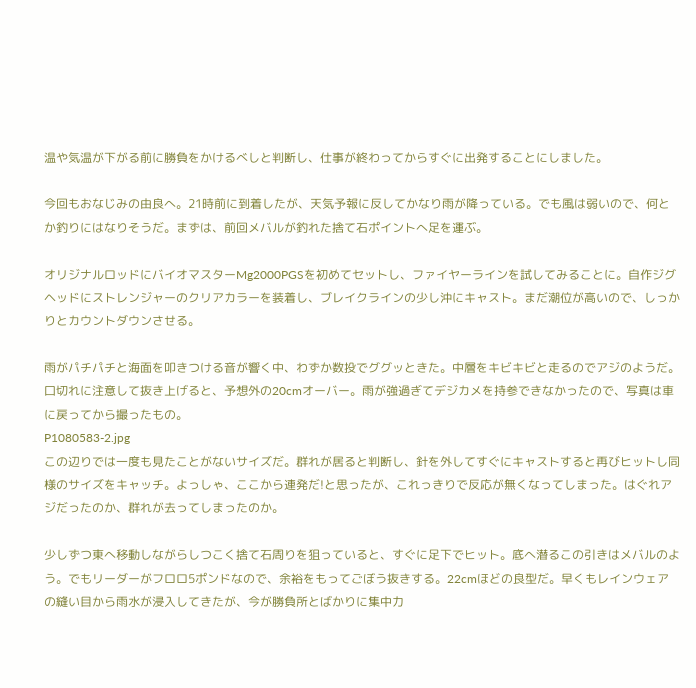温や気温が下がる前に勝負をかけるべしと判断し、仕事が終わってからすぐに出発することにしました。

今回もおなじみの由良へ。21時前に到着したが、天気予報に反してかなり雨が降っている。でも風は弱いので、何とか釣りにはなりそうだ。まずは、前回メバルが釣れた捨て石ポイントへ足を運ぶ。

オリジナルロッドにバイオマスターMg2000PGSを初めてセットし、ファイヤーラインを試してみることに。自作ジグヘッドにストレンジャーのクリアカラーを装着し、ブレイクラインの少し沖にキャスト。まだ潮位が高いので、しっかりとカウントダウンさせる。

雨がパチパチと海面を叩きつける音が響く中、わずか数投でググッときた。中層をキビキビと走るのでアジのようだ。口切れに注意して抜き上げると、予想外の20cmオーバー。雨が強過ぎてデジカメを持参できなかったので、写真は車に戻ってから撮ったもの。
P1080583-2.jpg
この辺りでは一度も見たことがないサイズだ。群れが居ると判断し、針を外してすぐにキャストすると再びヒットし同様のサイズをキャッチ。よっしゃ、ここから連発だ!と思ったが、これっきりで反応が無くなってしまった。はぐれアジだったのか、群れが去ってしまったのか。

少しずつ東へ移動しながらしつこく捨て石周りを狙っていると、すぐに足下でヒット。底へ潜るこの引きはメバルのよう。でもリーダーがフロロ5ポンドなので、余裕をもってごぼう抜きする。22cmほどの良型だ。早くもレインウェアの縫い目から雨水が浸入してきたが、今が勝負所とばかりに集中力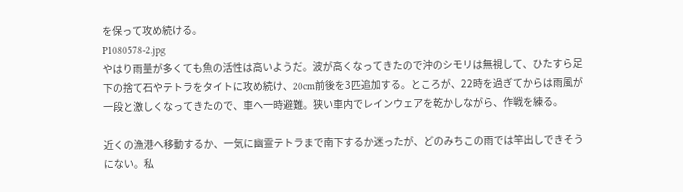を保って攻め続ける。
P1080578-2.jpg
やはり雨量が多くても魚の活性は高いようだ。波が高くなってきたので沖のシモリは無視して、ひたすら足下の捨て石やテトラをタイトに攻め続け、20cm前後を3匹追加する。ところが、22時を過ぎてからは雨風が一段と激しくなってきたので、車へ一時避難。狭い車内でレインウェアを乾かしながら、作戦を練る。

近くの漁港へ移動するか、一気に幽霊テトラまで南下するか迷ったが、どのみちこの雨では竿出しできそうにない。私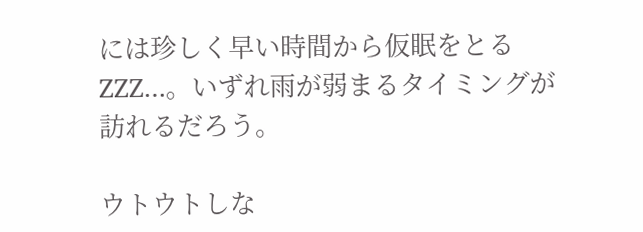には珍しく早い時間から仮眠をとるZZZ…。いずれ雨が弱まるタイミングが訪れるだろう。

ウトウトしな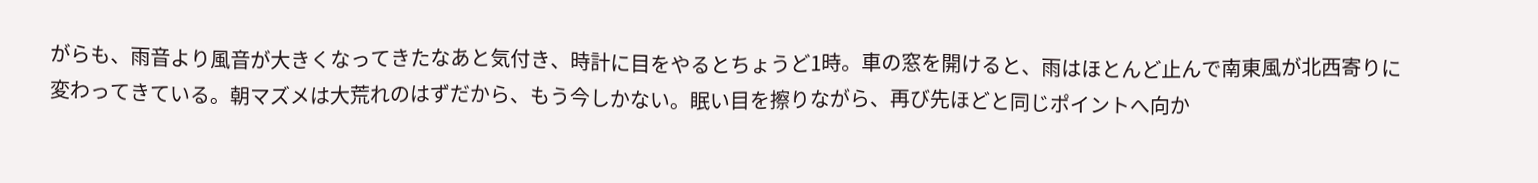がらも、雨音より風音が大きくなってきたなあと気付き、時計に目をやるとちょうど1時。車の窓を開けると、雨はほとんど止んで南東風が北西寄りに変わってきている。朝マズメは大荒れのはずだから、もう今しかない。眠い目を擦りながら、再び先ほどと同じポイントへ向か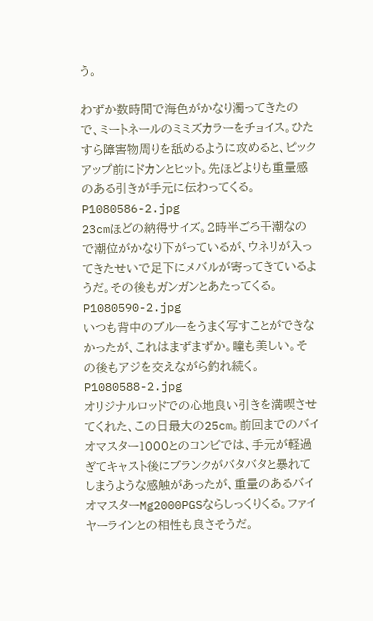う。

わずか数時間で海色がかなり濁ってきたので、ミートネールのミミズカラーをチョイス。ひたすら障害物周りを舐めるように攻めると、ピックアップ前にドカンとヒット。先ほどよりも重量感のある引きが手元に伝わってくる。
P1080586-2.jpg
23cmほどの納得サイズ。2時半ごろ干潮なので潮位がかなり下がっているが、ウネリが入ってきたせいで足下にメバルが寄ってきているようだ。その後もガンガンとあたってくる。
P1080590-2.jpg
いつも背中のブルーをうまく写すことができなかったが、これはまずまずか。瞳も美しい。その後もアジを交えながら釣れ続く。
P1080588-2.jpg
オリジナルロッドでの心地良い引きを満喫させてくれた、この日最大の25cm。前回までのバイオマスター1000とのコンビでは、手元が軽過ぎてキャスト後にブランクがバタバタと暴れてしまうような感触があったが、重量のあるバイオマスターMg2000PGSならしっくりくる。ファイヤーラインとの相性も良さそうだ。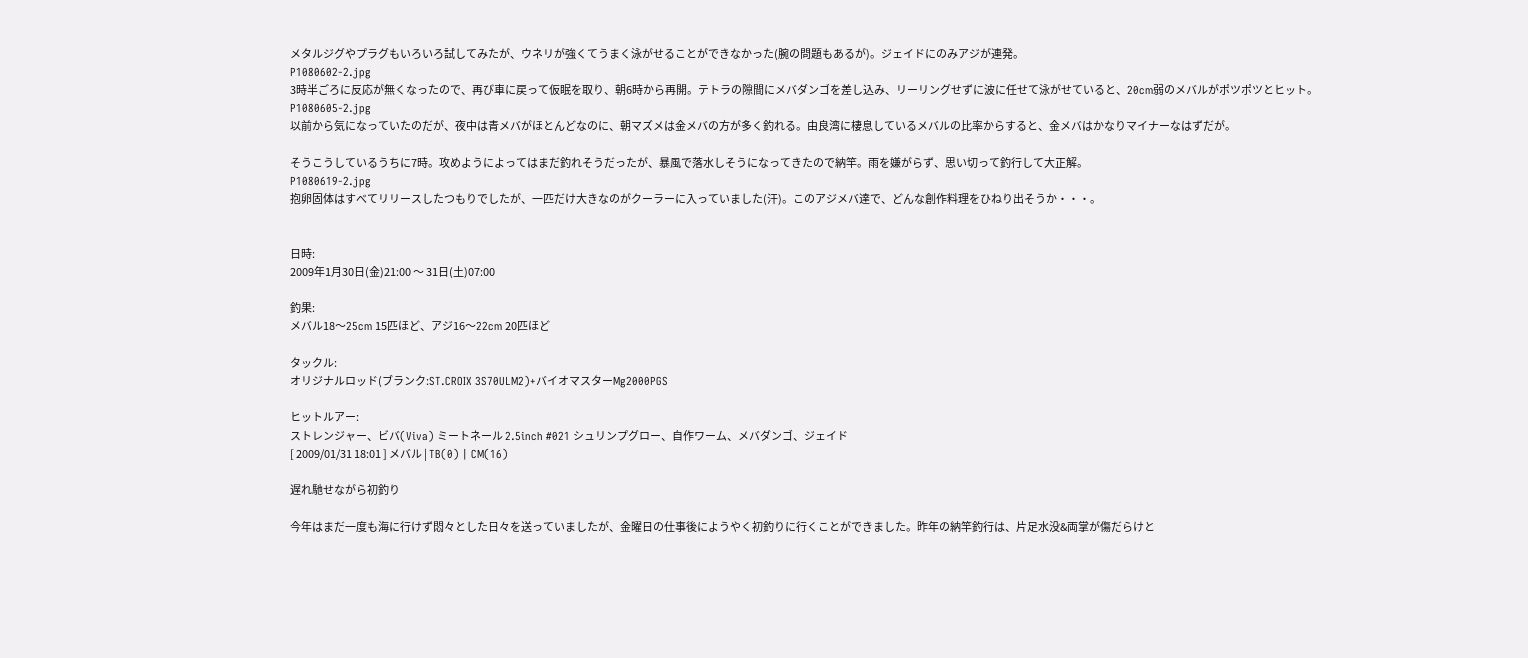メタルジグやプラグもいろいろ試してみたが、ウネリが強くてうまく泳がせることができなかった(腕の問題もあるが)。ジェイドにのみアジが連発。
P1080602-2.jpg
3時半ごろに反応が無くなったので、再び車に戻って仮眠を取り、朝6時から再開。テトラの隙間にメバダンゴを差し込み、リーリングせずに波に任せて泳がせていると、20cm弱のメバルがポツポツとヒット。
P1080605-2.jpg
以前から気になっていたのだが、夜中は青メバがほとんどなのに、朝マズメは金メバの方が多く釣れる。由良湾に棲息しているメバルの比率からすると、金メバはかなりマイナーなはずだが。

そうこうしているうちに7時。攻めようによってはまだ釣れそうだったが、暴風で落水しそうになってきたので納竿。雨を嫌がらず、思い切って釣行して大正解。
P1080619-2.jpg
抱卵固体はすべてリリースしたつもりでしたが、一匹だけ大きなのがクーラーに入っていました(汗)。このアジメバ達で、どんな創作料理をひねり出そうか・・・。


日時:
2009年1月30日(金)21:00 〜 31日(土)07:00

釣果:
メバル18〜25cm 15匹ほど、アジ16〜22cm 20匹ほど

タックル:
オリジナルロッド(ブランク:ST.CROIX 3S70ULM2)+バイオマスターMg2000PGS

ヒットルアー:
ストレンジャー、ビバ(Viva) ミートネール 2.5inch #021 シュリンプグロー、自作ワーム、メバダンゴ、ジェイド
[ 2009/01/31 18:01 ] メバル | TB(0) | CM(16)

遅れ馳せながら初釣り

今年はまだ一度も海に行けず悶々とした日々を送っていましたが、金曜日の仕事後にようやく初釣りに行くことができました。昨年の納竿釣行は、片足水没&両掌が傷だらけと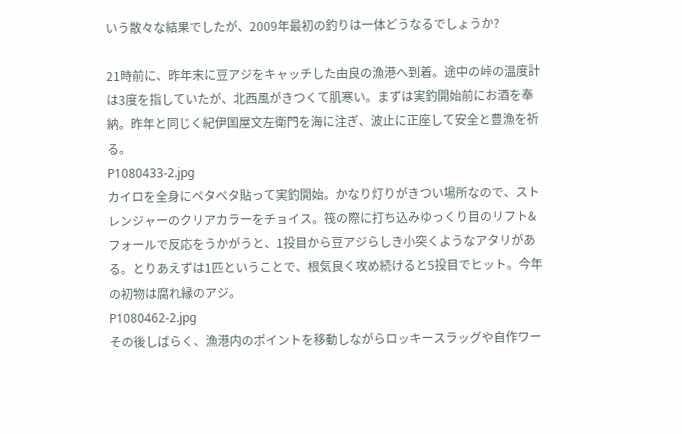いう散々な結果でしたが、2009年最初の釣りは一体どうなるでしょうか?

21時前に、昨年末に豆アジをキャッチした由良の漁港へ到着。途中の峠の温度計は3度を指していたが、北西風がきつくて肌寒い。まずは実釣開始前にお酒を奉納。昨年と同じく紀伊国屋文左衛門を海に注ぎ、波止に正座して安全と豊漁を祈る。
P1080433-2.jpg
カイロを全身にペタペタ貼って実釣開始。かなり灯りがきつい場所なので、ストレンジャーのクリアカラーをチョイス。筏の際に打ち込みゆっくり目のリフト&フォールで反応をうかがうと、1投目から豆アジらしき小突くようなアタリがある。とりあえずは1匹ということで、根気良く攻め続けると5投目でヒット。今年の初物は腐れ縁のアジ。
P1080462-2.jpg
その後しばらく、漁港内のポイントを移動しながらロッキースラッグや自作ワー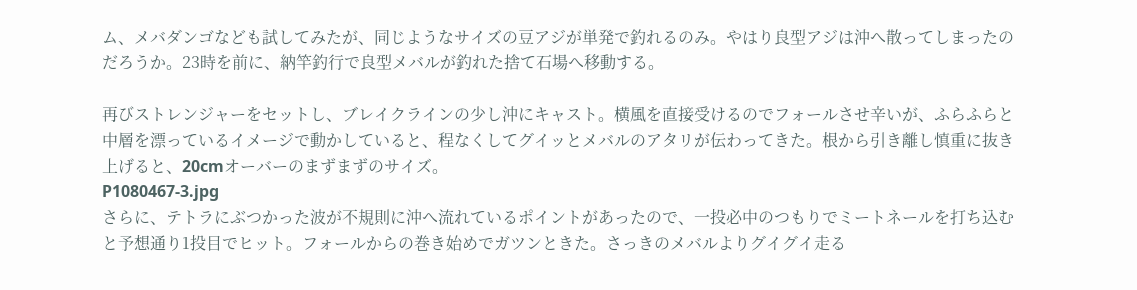ム、メバダンゴなども試してみたが、同じようなサイズの豆アジが単発で釣れるのみ。やはり良型アジは沖へ散ってしまったのだろうか。23時を前に、納竿釣行で良型メバルが釣れた捨て石場へ移動する。

再びストレンジャーをセットし、ブレイクラインの少し沖にキャスト。横風を直接受けるのでフォールさせ辛いが、ふらふらと中層を漂っているイメージで動かしていると、程なくしてグイッとメバルのアタリが伝わってきた。根から引き離し慎重に抜き上げると、20cmオーバーのまずまずのサイズ。
P1080467-3.jpg
さらに、テトラにぶつかった波が不規則に沖へ流れているポイントがあったので、一投必中のつもりでミートネールを打ち込むと予想通り1投目でヒット。フォールからの巻き始めでガツンときた。さっきのメバルよりグイグイ走る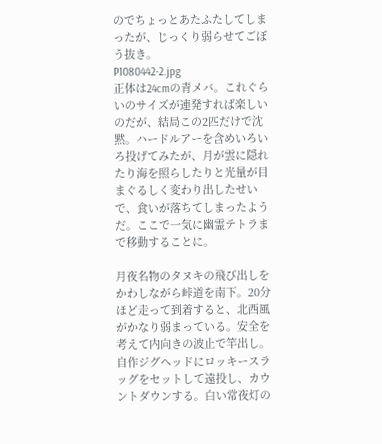のでちょっとあたふたしてしまったが、じっくり弱らせてごぼう抜き。
P1080442-2.jpg
正体は24cmの青メバ。これぐらいのサイズが連発すれば楽しいのだが、結局この2匹だけで沈黙。ハードルアーを含めいろいろ投げてみたが、月が雲に隠れたり海を照らしたりと光量が目まぐるしく変わり出したせいで、食いが落ちてしまったようだ。ここで一気に幽霊テトラまで移動することに。

月夜名物のタヌキの飛び出しをかわしながら峠道を南下。20分ほど走って到着すると、北西風がかなり弱まっている。安全を考えて内向きの波止で竿出し。自作ジグヘッドにロッキースラッグをセットして遠投し、カウントダウンする。白い常夜灯の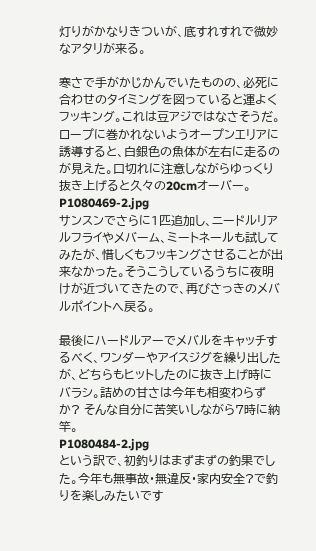灯りがかなりきついが、底すれすれで微妙なアタリが来る。

寒さで手がかじかんでいたものの、必死に合わせのタイミングを図っていると運よくフッキング。これは豆アジではなさそうだ。ロープに巻かれないようオープンエリアに誘導すると、白銀色の魚体が左右に走るのが見えた。口切れに注意しながらゆっくり抜き上げると久々の20cmオーバー。
P1080469-2.jpg
サンスンでさらに1匹追加し、ニードルリアルフライやメバーム、ミートネールも試してみたが、惜しくもフッキングさせることが出来なかった。そうこうしているうちに夜明けが近づいてきたので、再びさっきのメバルポイントへ戻る。

最後にハードルアーでメバルをキャッチするべく、ワンダーやアイスジグを繰り出したが、どちらもヒットしたのに抜き上げ時にバラシ。詰めの甘さは今年も相変わらずか? そんな自分に苦笑いしながら7時に納竿。
P1080484-2.jpg
という訳で、初釣りはまずまずの釣果でした。今年も無事故・無違反・家内安全?で釣りを楽しみたいです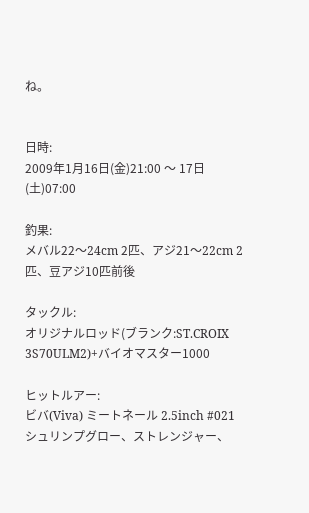ね。


日時:
2009年1月16日(金)21:00 〜 17日(土)07:00

釣果:
メバル22〜24cm 2匹、アジ21〜22cm 2匹、豆アジ10匹前後

タックル:
オリジナルロッド(ブランク:ST.CROIX 3S70ULM2)+バイオマスター1000

ヒットルアー:
ビバ(Viva) ミートネール 2.5inch #021 シュリンプグロー、ストレンジャー、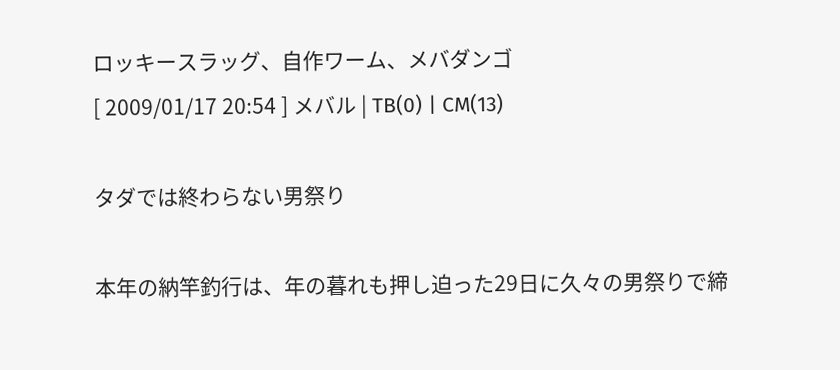ロッキースラッグ、自作ワーム、メバダンゴ
[ 2009/01/17 20:54 ] メバル | TB(0) | CM(13)

タダでは終わらない男祭り

本年の納竿釣行は、年の暮れも押し迫った29日に久々の男祭りで締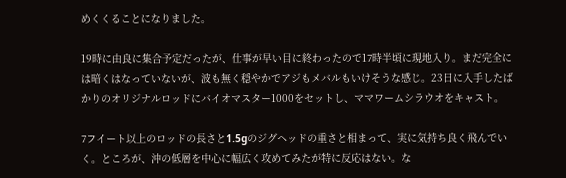めくくることになりました。

19時に由良に集合予定だったが、仕事が早い目に終わったので17時半頃に現地入り。まだ完全には暗くはなっていないが、波も無く穏やかでアジもメバルもいけそうな感じ。23日に入手したばかりのオリジナルロッドにバイオマスター1000をセットし、ママワームシラウオをキャスト。

7フイート以上のロッドの長さと1.5gのジグヘッドの重さと相まって、実に気持ち良く飛んでいく。ところが、沖の低層を中心に幅広く攻めてみたが特に反応はない。な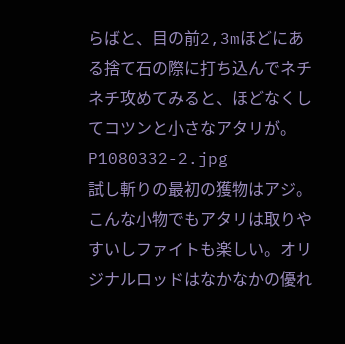らばと、目の前2,3mほどにある捨て石の際に打ち込んでネチネチ攻めてみると、ほどなくしてコツンと小さなアタリが。
P1080332-2.jpg
試し斬りの最初の獲物はアジ。こんな小物でもアタリは取りやすいしファイトも楽しい。オリジナルロッドはなかなかの優れ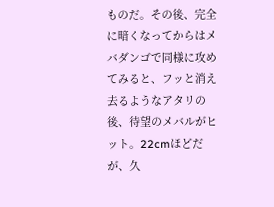ものだ。その後、完全に暗くなってからはメバダンゴで同様に攻めてみると、フッと消え去るようなアタリの後、待望のメバルがヒット。22cmほどだが、久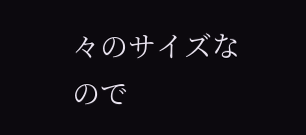々のサイズなので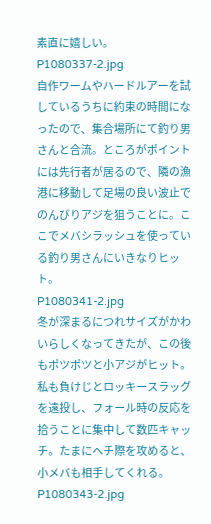素直に嬉しい。
P1080337-2.jpg
自作ワームやハードルアーを試しているうちに約束の時間になったので、集合場所にて釣り男さんと合流。ところがポイントには先行者が居るので、隣の漁港に移動して足場の良い波止でのんびりアジを狙うことに。ここでメバシラッシュを使っている釣り男さんにいきなりヒット。
P1080341-2.jpg
冬が深まるにつれサイズがかわいらしくなってきたが、この後もポツポツと小アジがヒット。私も負けじとロッキースラッグを遠投し、フォール時の反応を拾うことに集中して数匹キャッチ。たまにヘチ際を攻めると、小メバも相手してくれる。
P1080343-2.jpg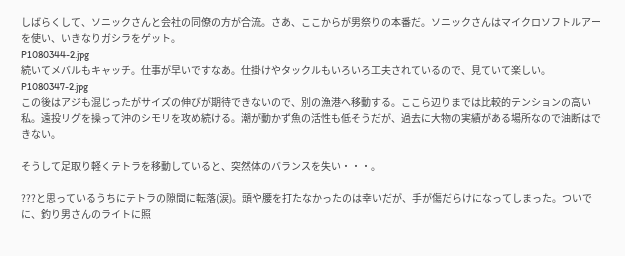しばらくして、ソニックさんと会社の同僚の方が合流。さあ、ここからが男祭りの本番だ。ソニックさんはマイクロソフトルアーを使い、いきなりガシラをゲット。
P1080344-2.jpg
続いてメバルもキャッチ。仕事が早いですなあ。仕掛けやタックルもいろいろ工夫されているので、見ていて楽しい。
P1080347-2.jpg
この後はアジも混じったがサイズの伸びが期待できないので、別の漁港へ移動する。ここら辺りまでは比較的テンションの高い私。遠投リグを操って沖のシモリを攻め続ける。潮が動かず魚の活性も低そうだが、過去に大物の実績がある場所なので油断はできない。

そうして足取り軽くテトラを移動していると、突然体のバランスを失い・・・。

???と思っているうちにテトラの隙間に転落(涙)。頭や腰を打たなかったのは幸いだが、手が傷だらけになってしまった。ついでに、釣り男さんのライトに照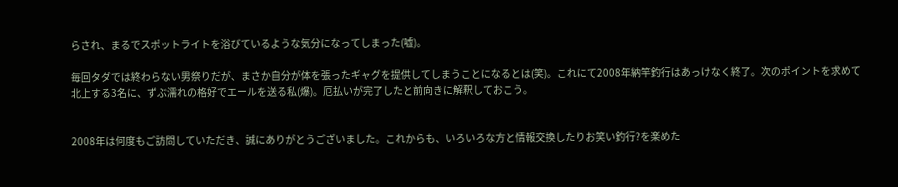らされ、まるでスポットライトを浴びているような気分になってしまった(嘘)。

毎回タダでは終わらない男祭りだが、まさか自分が体を張ったギャグを提供してしまうことになるとは(笑)。これにて2008年納竿釣行はあっけなく終了。次のポイントを求めて北上する3名に、ずぶ濡れの格好でエールを送る私(爆)。厄払いが完了したと前向きに解釈しておこう。


2008年は何度もご訪問していただき、誠にありがとうございました。これからも、いろいろな方と情報交換したりお笑い釣行?を楽めた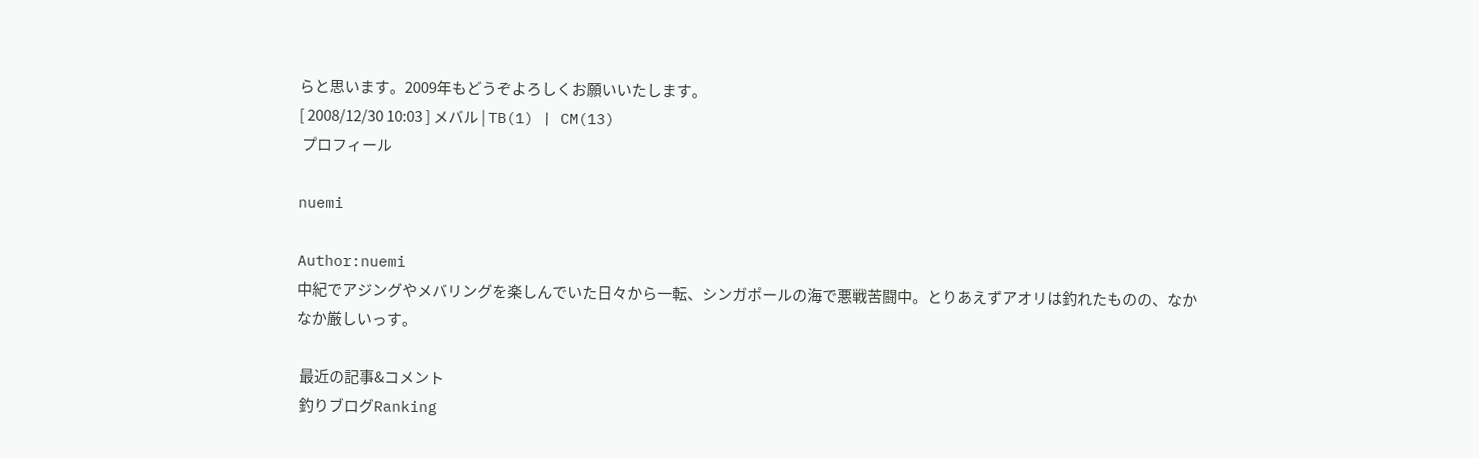らと思います。2009年もどうぞよろしくお願いいたします。
[ 2008/12/30 10:03 ] メバル | TB(1) | CM(13)
 プロフィール

nuemi

Author:nuemi
中紀でアジングやメバリングを楽しんでいた日々から一転、シンガポールの海で悪戦苦闘中。とりあえずアオリは釣れたものの、なかなか厳しいっす。

 最近の記事&コメント
 釣りブログRanking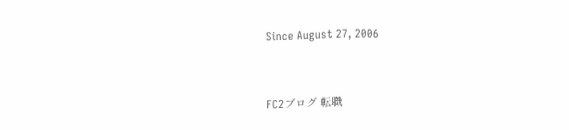Since August 27, 2006


FC2ブログ 転職